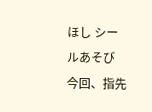ほし シールあそび
今回、指先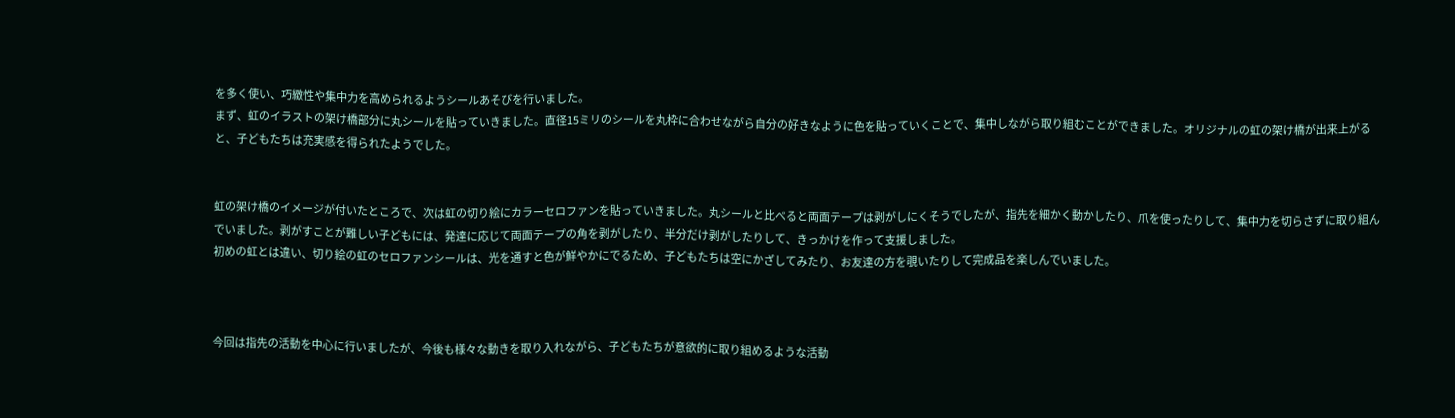を多く使い、巧緻性や集中力を高められるようシールあそびを行いました。
まず、虹のイラストの架け橋部分に丸シールを貼っていきました。直径15ミリのシールを丸枠に合わせながら自分の好きなように色を貼っていくことで、集中しながら取り組むことができました。オリジナルの虹の架け橋が出来上がると、子どもたちは充実感を得られたようでした。


虹の架け橋のイメージが付いたところで、次は虹の切り絵にカラーセロファンを貼っていきました。丸シールと比べると両面テープは剥がしにくそうでしたが、指先を細かく動かしたり、爪を使ったりして、集中力を切らさずに取り組んでいました。剥がすことが難しい子どもには、発達に応じて両面テープの角を剥がしたり、半分だけ剥がしたりして、きっかけを作って支援しました。
初めの虹とは違い、切り絵の虹のセロファンシールは、光を通すと色が鮮やかにでるため、子どもたちは空にかざしてみたり、お友達の方を覗いたりして完成品を楽しんでいました。



今回は指先の活動を中心に行いましたが、今後も様々な動きを取り入れながら、子どもたちが意欲的に取り組めるような活動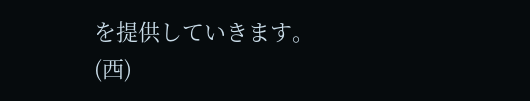を提供していきます。
(西)